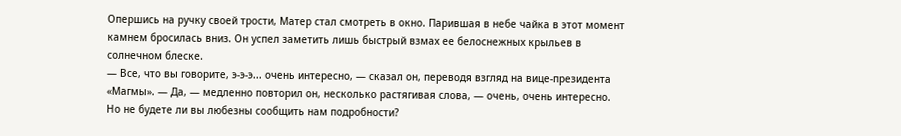Опершись на ручку своей трости, Матер стал смотреть в окно. Парившая в небе чайка в этот момент камнем бросилась вниз. Он успел заметить лишь быстрый взмах ее белоснежных крыльев в солнечном блеске.
— Все, что вы говорите, э-э-э... очень интересно, — сказал он, переводя взгляд на вице-президента «Магмы». — Да, — медленно повторил он, несколько растягивая слова, — очень, очень интересно. Но не будете ли вы любезны сообщить нам подробности?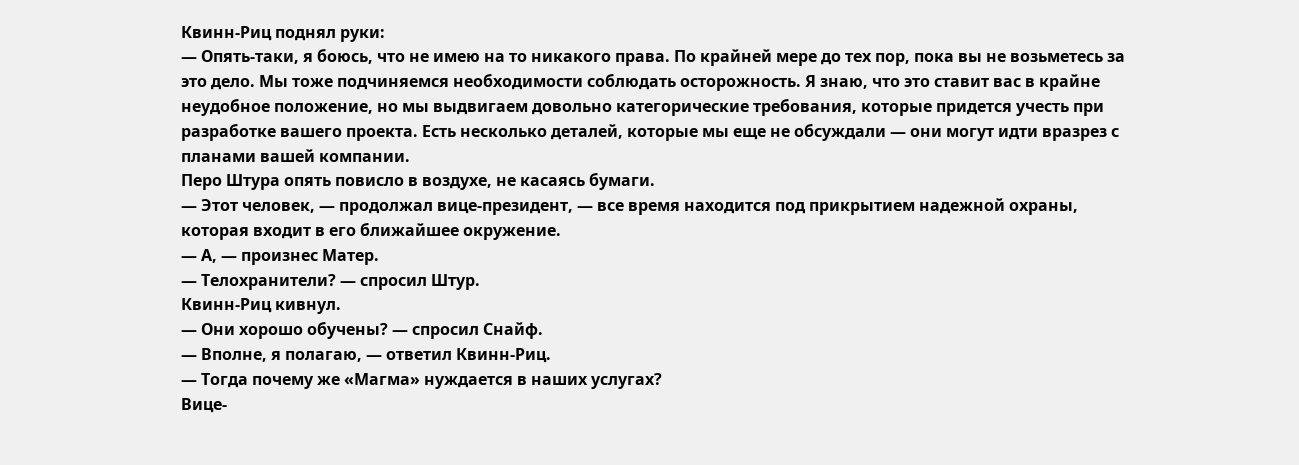Квинн-Риц поднял руки:
— Опять-таки, я боюсь, что не имею на то никакого права. По крайней мере до тех пор, пока вы не возьметесь за это дело. Мы тоже подчиняемся необходимости соблюдать осторожность. Я знаю, что это ставит вас в крайне неудобное положение, но мы выдвигаем довольно категорические требования, которые придется учесть при разработке вашего проекта. Есть несколько деталей, которые мы еще не обсуждали — они могут идти вразрез с планами вашей компании.
Перо Штура опять повисло в воздухе, не касаясь бумаги.
— Этот человек, — продолжал вице-президент, — все время находится под прикрытием надежной охраны, которая входит в его ближайшее окружение.
— А, — произнес Матер.
— Телохранители? — спросил Штур.
Квинн-Риц кивнул.
— Они хорошо обучены? — спросил Снайф.
— Вполне, я полагаю, — ответил Квинн-Риц.
— Тогда почему же «Магма» нуждается в наших услугах?
Вице-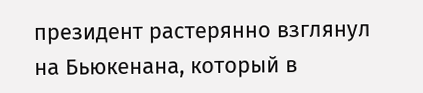президент растерянно взглянул на Бьюкенана, который в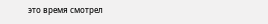это время смотрел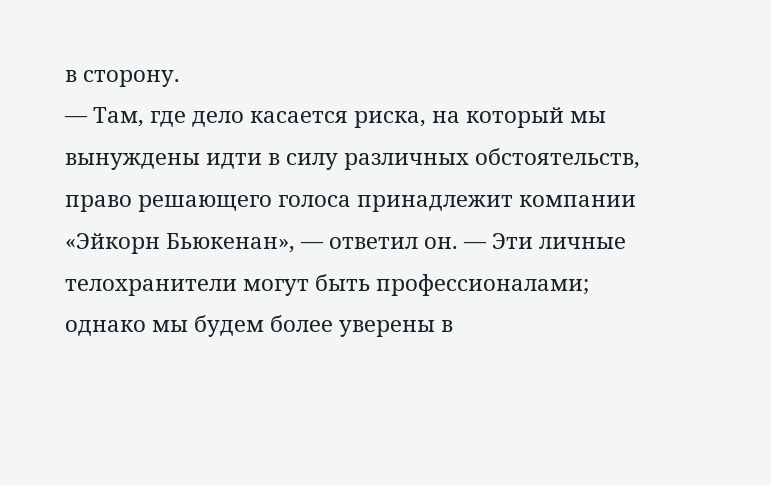в сторону.
— Там, где дело касается риска, на который мы вынуждены идти в силу различных обстоятельств, право решающего голоса принадлежит компании «Эйкорн Бьюкенан», — ответил он. — Эти личные телохранители могут быть профессионалами; однако мы будем более уверены в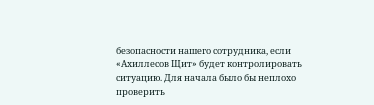безопасности нашего сотрудника, если «Ахиллесов Щит» будет контролировать ситуацию. Для начала было бы неплохо проверить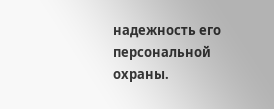надежность его персональной охраны.